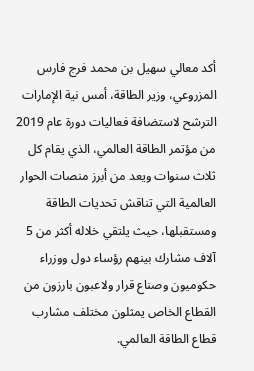أكد معالي سهيل بن محمد فرج فارس المزروعي، وزير الطاقة، أمس نية الإمارات الترشح لاستضافة فعاليات دورة عام 2019 من مؤتمر الطاقة العالمي، الذي يقام كل ثلاث سنوات ويعد من أبرز منصات الحوار العالمية التي تناقش تحديات الطاقة ومستقبلها، حيث يلتقي خلاله أكثر من 5 آلاف مشارك بينهم رؤساء دول ووزراء حكوميون وصناع قرار ولاعبون بارزون من القطاع الخاص يمثلون مختلف مشارب قطاع الطاقة العالمي.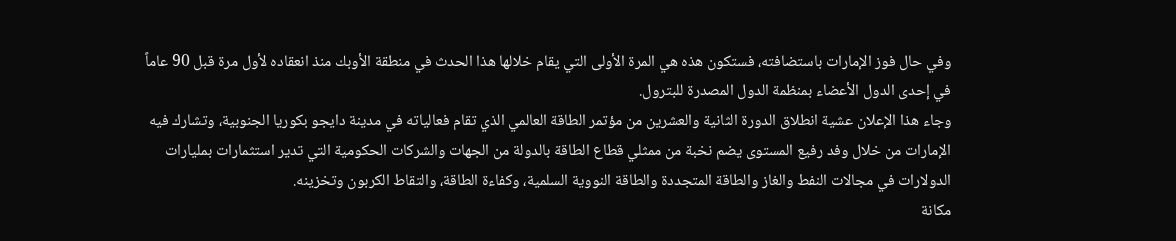وفي حال فوز الإمارات باستضافته، فستكون هذه هي المرة الأولى التي يقام خلالها هذا الحدث في منطقة الأوبك منذ انعقاده لأول مرة قبل 90 عاماً في إحدى الدول الأعضاء بمنظمة الدول المصدرة للبترول.
وجاء هذا الإعلان عشية انطلاق الدورة الثانية والعشرين من مؤتمر الطاقة العالمي الذي تقام فعالياته في مدينة دايجو بكوريا الجنوبية، وتشارك فيه الإمارات من خلال وفد رفيع المستوى يضم نخبة من ممثلي قطاع الطاقة بالدولة من الجهات والشركات الحكومية التي تدير استثمارات بمليارات الدولارات في مجالات النفط والغاز والطاقة المتجددة والطاقة النووية السلمية، وكفاءة الطاقة، والتقاط الكربون وتخزينه.
مكانة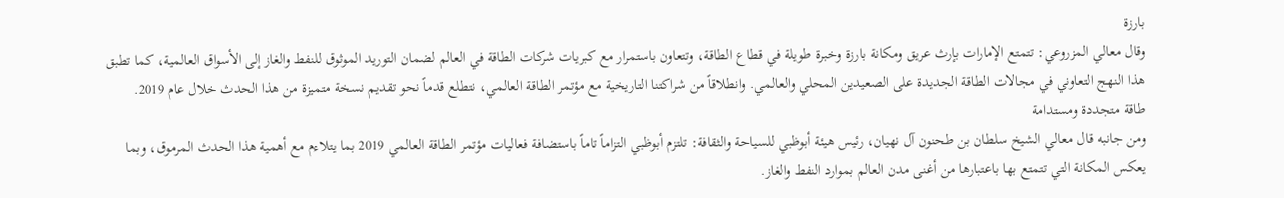بارزة
وقال معالي المزروعي: تتمتع الإمارات بإرث عريق ومكانة بارزة وخبرة طويلة في قطاع الطاقة، وتتعاون باستمرار مع كبريات شركات الطاقة في العالم لضمان التوريد الموثوق للنفط والغاز إلى الأسواق العالمية، كما تطبق هذا النهج التعاوني في مجالات الطاقة الجديدة على الصعيدين المحلي والعالمي. وانطلاقاً من شراكتنا التاريخية مع مؤتمر الطاقة العالمي، نتطلع قدماً نحو تقديم نسخة متميزة من هذا الحدث خلال عام 2019.
طاقة متجددة ومستدامة
ومن جانبه قال معالي الشيخ سلطان بن طحنون آل نهيان، رئيس هيئة أبوظبي للسياحة والثقافة: تلتزم أبوظبي التزاماً تاماً باستضافة فعاليات مؤتمر الطاقة العالمي 2019 بما يتلاءم مع أهمية هذا الحدث المرموق، وبما يعكس المكانة التي تتمتع بها باعتبارها من أغنى مدن العالم بموارد النفط والغاز.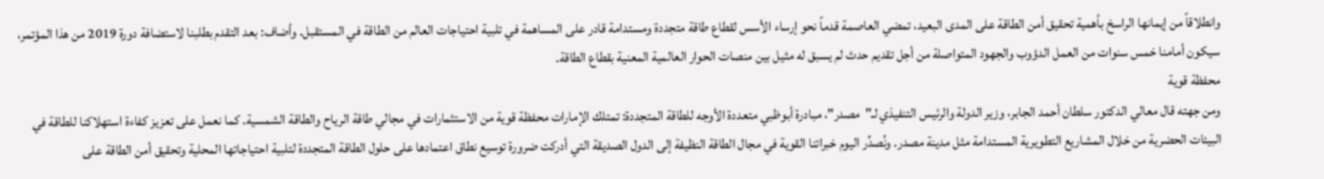وانطلاقاً من إيمانها الراسخ بأهمية تحقيق أمن الطاقة على المدى البعيد، تمضي العاصمة قدماً نحو إرساء الأسس لقطاع طاقة متجددة ومستدامة قادر على المساهمة في تلبية احتياجات العالم من الطاقة في المستقبل. وأضاف: بعد التقدم بطلبنا لاستضافة دورة 2019 من هذا المؤتمر، سيكون أمامنا خمس سنوات من العمل الدؤوب والجهود المتواصلة من أجل تقديم حدث لم يسبق له مثيل بين منصات الحوار العالمية المعنية بقطاع الطاقة.
محفظة قوية
ومن جهته قال معالي الدكتور سلطان أحمد الجابر، وزير الدولة والرئيس التنفيذي لـ"مصدر"، مبادرة أبوظبي متعددة الأوجه للطاقة المتجددة: تمتلك الإمارات محفظة قوية من الاستثمارات في مجالي طاقة الرياح والطاقة الشمسية. كما نعمل على تعزيز كفاءة استهلاكنا للطاقة في البيئات الحضرية من خلال المشاريع التطويرية المستدامة مثل مدينة مصدر. ونُصدِّر اليوم خبراتنا القوية في مجال الطاقة النظيفة إلى الدول الصديقة التي أدركت ضرورة توسيع نطاق اعتمادها على حلول الطاقة المتجددة لتلبية احتياجاتها المحلية وتحقيق أمن الطاقة على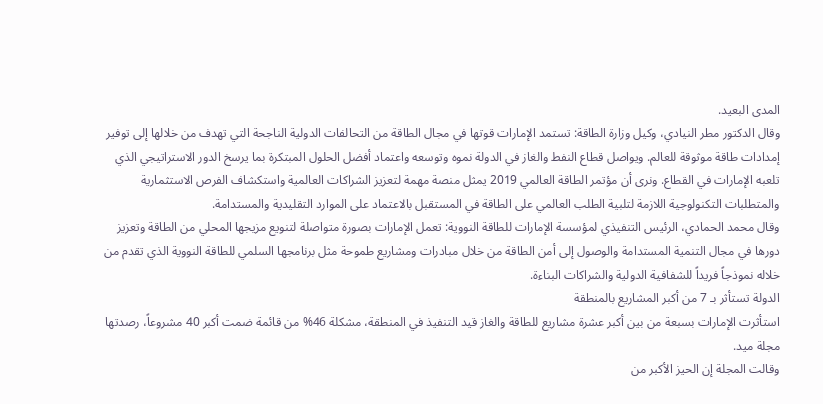المدى البعيد.
وقال الدكتور مطر النيادي، وكيل وزارة الطاقة: تستمد الإمارات قوتها في مجال الطاقة من التحالفات الدولية الناجحة التي تهدف من خلالها إلى توفير إمدادات طاقة موثوقة للعالم. ويواصل قطاع النفط والغاز في الدولة نموه وتوسعه واعتماد أفضل الحلول المبتكرة بما يرسخ الدور الاستراتيجي الذي تلعبه الإمارات في القطاع. ونرى أن مؤتمر الطاقة العالمي 2019 يمثل منصة مهمة لتعزيز الشراكات العالمية واستكشاف الفرص الاستثمارية والمتطلبات التكنولوجية اللازمة لتلبية الطلب العالمي على الطاقة في المستقبل بالاعتماد على الموارد التقليدية والمستدامة.
وقال محمد الحمادي، الرئيس التنفيذي لمؤسسة الإمارات للطاقة النووية: تعمل الإمارات بصورة متواصلة لتنويع مزيجها المحلي من الطاقة وتعزيز دورها في مجال التنمية المستدامة والوصول إلى أمن الطاقة من خلال مبادرات ومشاريع طموحة مثل برنامجها السلمي للطاقة النووية الذي تقدم من خلاله نموذجاً فريداً للشفافية الدولية والشراكات البناءة.
الدولة تستأثر بـ 7 من أكبر المشاريع بالمنطقة
استأثرت الإمارات بسبعة من بين أكبر عشرة مشاريع للطاقة والغاز قيد التنفيذ في المنطقة، مشكلة 46% من قائمة ضمت أكبر 40 مشروعاً، رصدتها مجلة ميد.
وقالت المجلة إن الحيز الأكبر من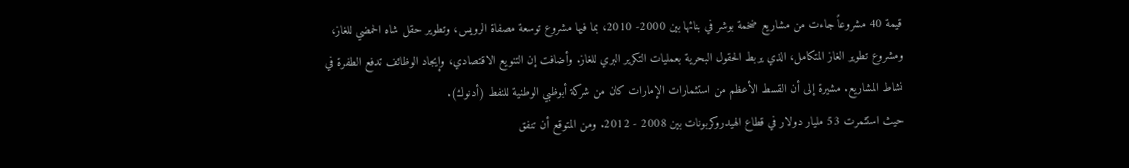قيمة 40 مشروعاً جاءت من مشاريع ضخمة بوشر في بنائها بين 2000- 2010، بما فيها مشروع توسعة مصفاة الرويس، وتطوير حقل شاه الحمضي للغاز، ومشروع تطوير الغاز المتكامل، الذي يربط الحقول البحرية بعمليات التكرير البري للغاز. وأضافت إن التنويع الاقتصادي، وإيجاد الوظائف تدفع الطفرة في نشاط المشاريع. مشيرة إلى أن القسط الأعظم من استثمارات الإمارات كان من شركة أبوظبي الوطنية للنفط (أدنوك).
حيث استثمرت 53 مليار دولار في قطاع الهيدروكربونات بين 2008 - 2012. ومن المتوقع أن تنفق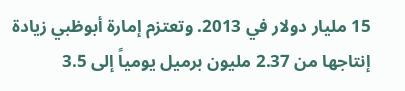15 مليار دولار في 2013. وتعتزم إمارة أبوظبي زيادة إنتاجها من 2.37 مليون برميل يومياً إلى 3.5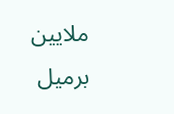ملايين برميل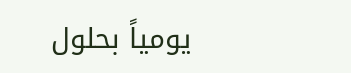يومياً بحلول